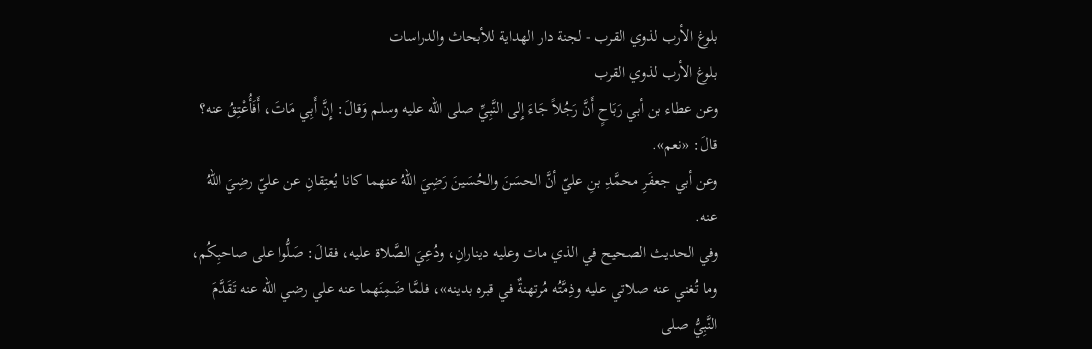بلوغ الأرب لذوي القرب - لجنة دار الهداية للأبحاث والدراسات
بلوغ الأرب لذوي القرب
وعن عطاء بن أبي رَبَاحٍ أَنَّ رَجُلاً جَاءَ إِلى النَّبِيِّ صلى الله عليه وسلم وَقالَ: إِنَّ أَبِي مَاتَ، أَفَأُعْتِقُ عنه؟ قالَ: «نعم».
وعن أبي جعفَرِ محمَّدِ بنِ عليّ أنَّ الحسَنَ والحُسَينَ رَضِيَ اللهُ عنهما كانا يُعتِقانِ عن عليّ رضِيَ اللهُ عنه.
وفي الحديث الصحيح في الذي مات وعليه دينارانِ، ودُعِيَ الصَّلاة عليه، فقالَ: صَلُّوا على صاحبِكُم، وما تُغني عنه صلاتي عليه وذِمَّتُه مُرتهنةٌ في قبره بدينه»، فلمَّا ضَمِنَهما عنه علي رضي الله عنه تَقَدَّمَ النَّبِيُّ صلى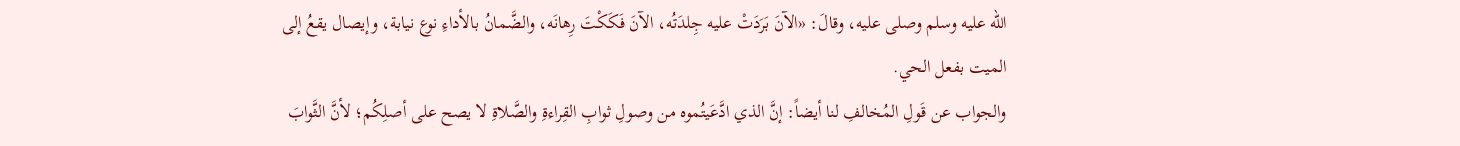الله عليه وسلم وصلى عليه، وقالَ: «الآنَ بَرَدَتْ عليه جِلدَتُه، الآنَ فَكَكْتَ رِهانَه، والضَّمانُ بالأداءِ نوع نيابة، وإيصال يقعُ إلى الميت بفعل الحي.
والجواب عن قَولِ المُخالفِ لنا أيضاً: إنَّ الذي ادَّعَيتُموه من وصولِ ثوابِ القِراءةِ والصَّلاةِ لا يصح على أصلِكُم؛ لأنَّ الثَّوابَ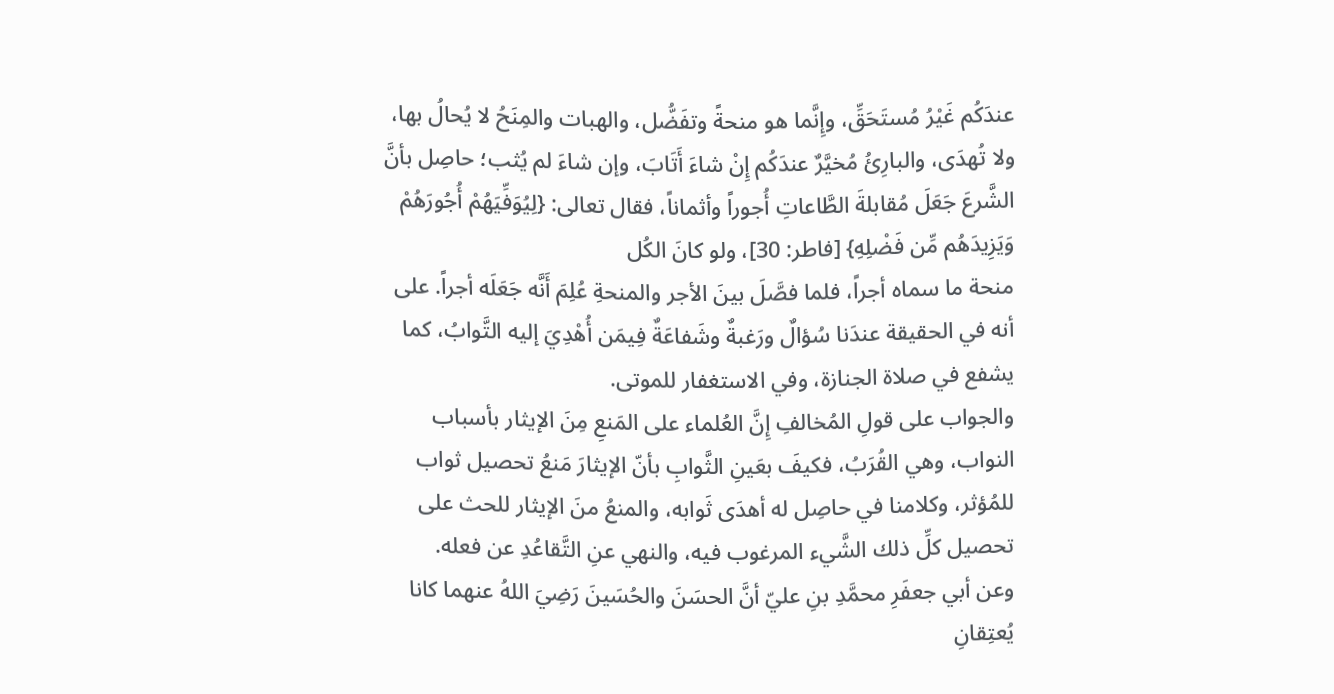عندَكُم غَيْرُ مُستَحَقِّ، وإِنَّما هو منحةً وتفَضُّل، والهبات والمِنَحُ لا يُحالُ بها، ولا تُهدَى، والبارِئُ مُخيَّرٌ عندَكُم إِنْ شاءَ أَتَابَ، وإن شاءَ لم يُثب؛ حاصِل بأنَّ الشَّرعَ جَعَلَ مُقابلةَ الطَّاعاتِ أُجوراً وأثماناً، فقال تعالى: {لِيُوَفِّيَهُمْ أُجُورَهُمْ وَيَزِيدَهُم مِّن فَضْلِهِ} [فاطر: 30]، ولو كانَ الكُل
منحة ما سماه أجراً، فلما فصَّلَ بينَ الأجر والمنحةِ عُلِمَ أَنَّه جَعَلَه أجراً. على أنه في الحقيقة عندَنا سُؤالٌ ورَغبةٌ وشَفاعَةٌ فِيمَن أُهْدِيَ إليه التَّوابُ، كما يشفع في صلاة الجنازة، وفي الاستغفار للموتى.
والجواب على قولِ المُخالفِ إِنَّ العُلماء على المَنعِ مِنَ الإيثار بأسباب النواب، وهي القُرَبُ، فكيفَ بعَينِ الثَّوابِ بأنّ الإيثارَ مَنعُ تحصيل ثواب للمُؤثر، وكلامنا في حاصِل له أهدَى ثَوابه، والمنعُ منَ الإيثار للحث على تحصيل كلِّ ذلك الشَّيء المرغوب فيه، والنهي عنِ التَّقاعُدِ عن فعله.
وعن أبي جعفَرِ محمَّدِ بنِ عليّ أنَّ الحسَنَ والحُسَينَ رَضِيَ اللهُ عنهما كانا يُعتِقانِ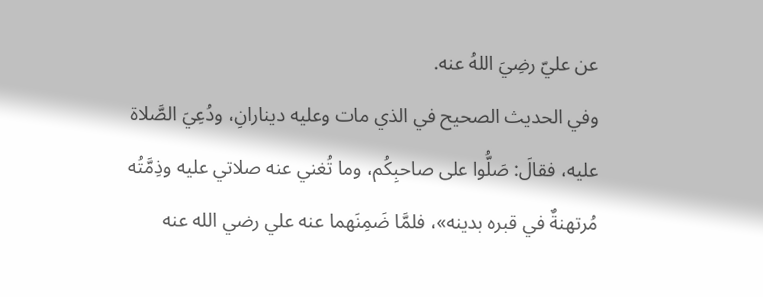عن عليّ رضِيَ اللهُ عنه.
وفي الحديث الصحيح في الذي مات وعليه دينارانِ، ودُعِيَ الصَّلاة عليه، فقالَ: صَلُّوا على صاحبِكُم، وما تُغني عنه صلاتي عليه وذِمَّتُه مُرتهنةٌ في قبره بدينه»، فلمَّا ضَمِنَهما عنه علي رضي الله عنه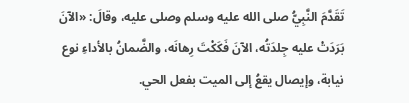تَقَدَّمَ النَّبِيُّ صلى الله عليه وسلم وصلى عليه، وقالَ: «الآنَ بَرَدَتْ عليه جِلدَتُه، الآنَ فَكَكْتَ رِهانَه، والضَّمانُ بالأداءِ نوع نيابة، وإيصال يقعُ إلى الميت بفعل الحي.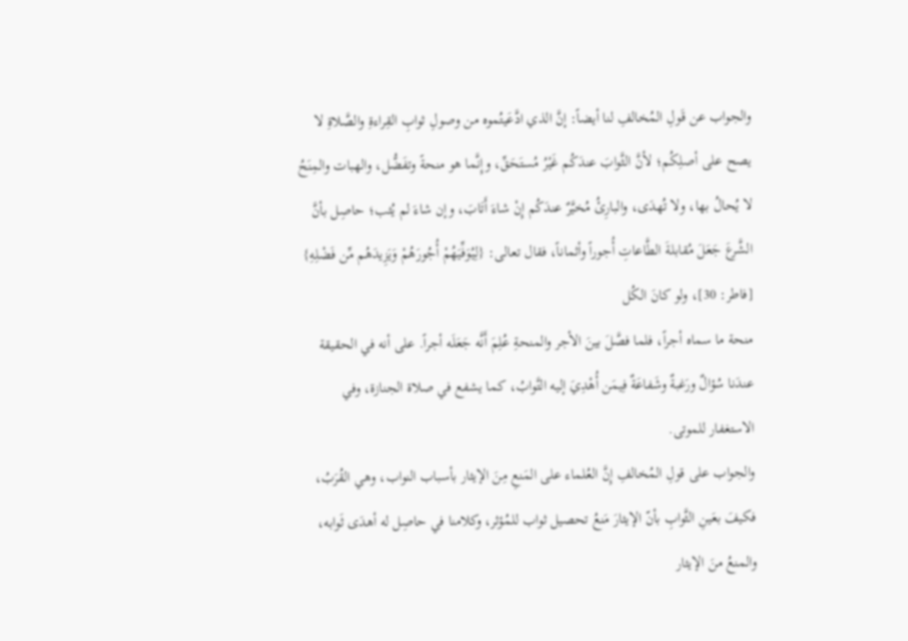والجواب عن قَولِ المُخالفِ لنا أيضاً: إنَّ الذي ادَّعَيتُموه من وصولِ ثوابِ القِراءةِ والصَّلاةِ لا يصح على أصلِكُم؛ لأنَّ الثَّوابَ عندَكُم غَيْرُ مُستَحَقِّ، وإِنَّما هو منحةً وتفَضُّل، والهبات والمِنَحُ لا يُحالُ بها، ولا تُهدَى، والبارِئُ مُخيَّرٌ عندَكُم إِنْ شاءَ أَتَابَ، وإن شاءَ لم يُثب؛ حاصِل بأنَّ الشَّرعَ جَعَلَ مُقابلةَ الطَّاعاتِ أُجوراً وأثماناً، فقال تعالى: {لِيُوَفِّيَهُمْ أُجُورَهُمْ وَيَزِيدَهُم مِّن فَضْلِهِ} [فاطر: 30]، ولو كانَ الكُل
منحة ما سماه أجراً، فلما فصَّلَ بينَ الأجر والمنحةِ عُلِمَ أَنَّه جَعَلَه أجراً. على أنه في الحقيقة عندَنا سُؤالٌ ورَغبةٌ وشَفاعَةٌ فِيمَن أُهْدِيَ إليه التَّوابُ، كما يشفع في صلاة الجنازة، وفي الاستغفار للموتى.
والجواب على قولِ المُخالفِ إِنَّ العُلماء على المَنعِ مِنَ الإيثار بأسباب النواب، وهي القُرَبُ، فكيفَ بعَينِ الثَّوابِ بأنّ الإيثارَ مَنعُ تحصيل ثواب للمُؤثر، وكلامنا في حاصِل له أهدَى ثَوابه، والمنعُ منَ الإيثار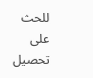للحث على تحصيل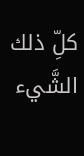كلِّ ذلك الشَّيء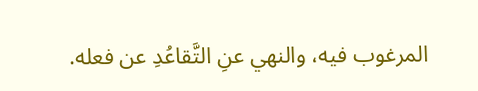المرغوب فيه، والنهي عنِ التَّقاعُدِ عن فعله.